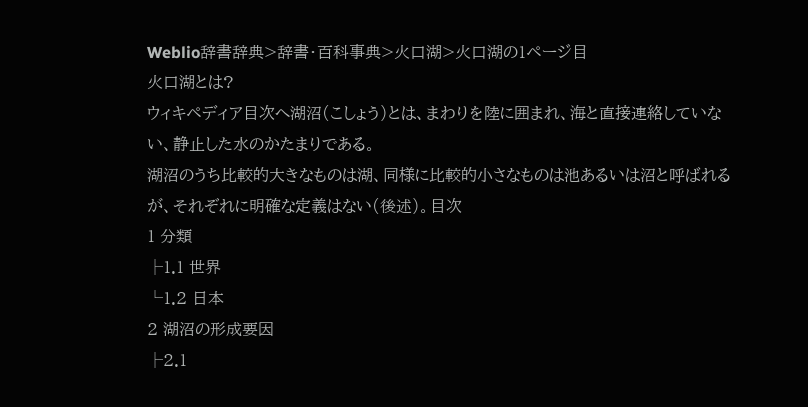Weblio辞書辞典>辞書・百科事典>火口湖>火口湖の1ページ目
火口湖とは?
ウィキペディア目次へ湖沼(こしょう)とは、まわりを陸に囲まれ、海と直接連絡していない、静止した水のかたまりである。
湖沼のうち比較的大きなものは湖、同様に比較的小さなものは池あるいは沼と呼ばれるが、それぞれに明確な定義はない(後述)。目次
1 分類
├1.1 世界
└1.2 日本
2 湖沼の形成要因
├2.1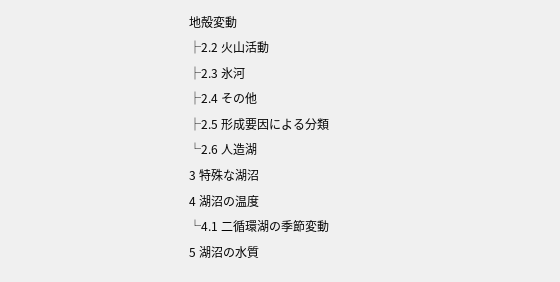地殻変動
├2.2 火山活動
├2.3 氷河
├2.4 その他
├2.5 形成要因による分類
└2.6 人造湖
3 特殊な湖沼
4 湖沼の温度
└4.1 二循環湖の季節変動
5 湖沼の水質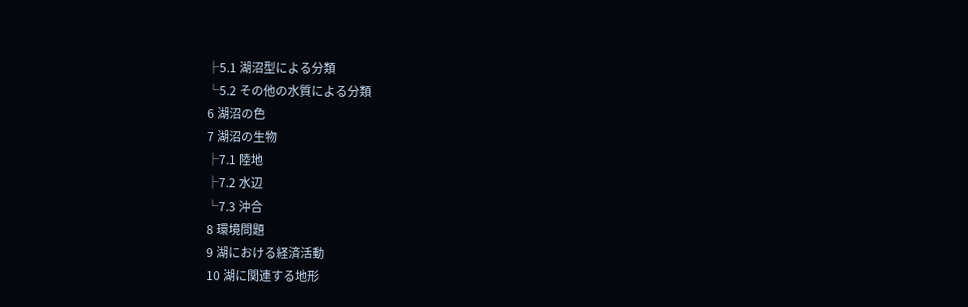├5.1 湖沼型による分類
└5.2 その他の水質による分類
6 湖沼の色
7 湖沼の生物
├7.1 陸地
├7.2 水辺
└7.3 沖合
8 環境問題
9 湖における経済活動
10 湖に関連する地形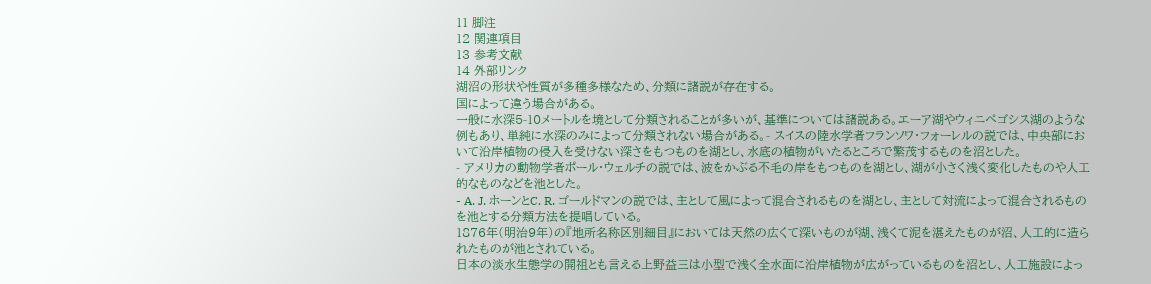11 脚注
12 関連項目
13 参考文献
14 外部リンク
湖沼の形状や性質が多種多様なため、分類に諸説が存在する。
国によって違う場合がある。
一般に水深5-10メートルを境として分類されることが多いが、基準については諸説ある。エーア湖やウィニペゴシス湖のような例もあり、単純に水深のみによって分類されない場合がある。- スイスの陸水学者フランソワ・フォーレルの説では、中央部において沿岸植物の侵入を受けない深さをもつものを湖とし、水底の植物がいたるところで繁茂するものを沼とした。
- アメリカの動物学者ポール・ウェルチの説では、波をかぶる不毛の岸をもつものを湖とし、湖が小さく浅く変化したものや人工的なものなどを池とした。
- A. J. ホーンとC. R. ゴールドマンの説では、主として風によって混合されるものを湖とし、主として対流によって混合されるものを池とする分類方法を提唱している。
1876年(明治9年)の『地所名称区別細目』においては天然の広くて深いものが湖、浅くて泥を湛えたものが沼、人工的に造られたものが池とされている。
日本の淡水生態学の開祖とも言える上野益三は小型で浅く全水面に沿岸植物が広がっているものを沼とし、人工施設によっ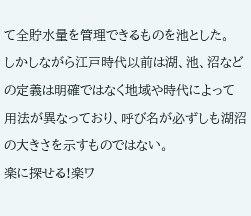て全貯水量を管理できるものを池とした。
しかしながら江戸時代以前は湖、池、沼などの定義は明確ではなく地域や時代によって用法が異なっており、呼び名が必ずしも湖沼の大きさを示すものではない。
楽に探せる!楽ワ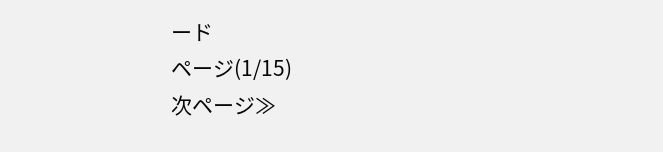ード
ページ(1/15)
次ページ≫